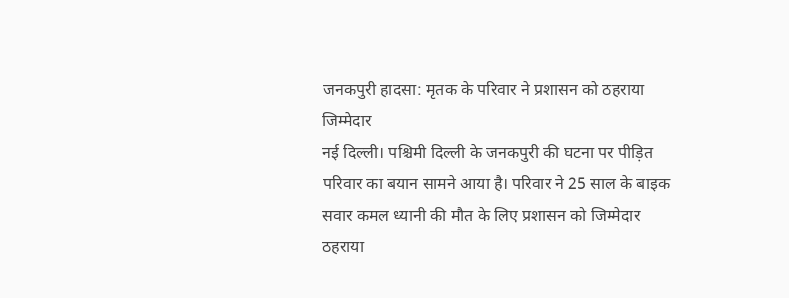जनकपुरी हादसा: मृतक के परिवार ने प्रशासन को ठहराया जिम्मेदार
नई दिल्ली। पश्चिमी दिल्ली के जनकपुरी की घटना पर पीड़ित परिवार का बयान सामने आया है। परिवार ने 25 साल के बाइक सवार कमल ध्यानी की मौत के लिए प्रशासन को जिम्मेदार ठहराया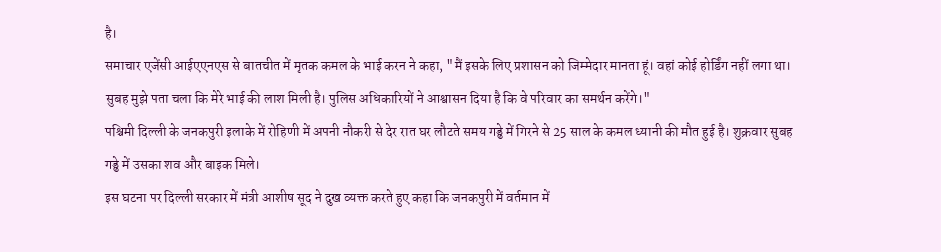है।
समाचार एजेंसी आईएएनएस से बातचीत में मृतक कमल के भाई करन ने कहा, "मैं इसके लिए प्रशासन को जिम्मेदार मानता हूं। वहां कोई होर्डिंग नहीं लगा था। सुबह मुझे पता चला कि मेरे भाई की लाश मिली है। पुलिस अधिकारियों ने आश्वासन दिया है कि वे परिवार का समर्थन करेंगे।"
पश्चिमी दिल्ली के जनकपुरी इलाके में रोहिणी में अपनी नौकरी से देर रात घर लौटते समय गड्ढे में गिरने से 25 साल के कमल ध्यानी की मौत हुई है। शुक्रवार सुबह गड्ढे में उसका शव और बाइक मिले।
इस घटना पर दिल्ली सरकार में मंत्री आशीष सूद ने दुख व्यक्त करते हुए कहा कि जनकपुरी में वर्तमान में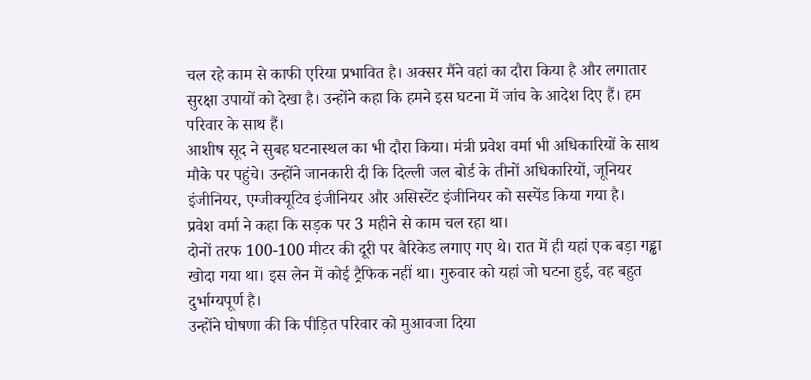चल रहे काम से काफी एरिया प्रभावित है। अक्सर मैंने वहां का दौरा किया है और लगातार सुरक्षा उपायों को देखा है। उन्होंने कहा कि हमने इस घटना में जांच के आदेश दिए हैं। हम परिवार के साथ हैं।
आशीष सूद ने सुबह घटनास्थल का भी दौरा किया। मंत्री प्रवेश वर्मा भी अधिकारियों के साथ मौके पर पहुंचे। उन्होंने जानकारी दी कि दिल्ली जल बोर्ड के तीनों अधिकारियों, जूनियर इंजीनियर, एग्जीक्यूटिव इंजीनियर और असिस्टेंट इंजीनियर को सस्पेंड किया गया है।
प्रवेश वर्मा ने कहा कि सड़क पर 3 महीने से काम चल रहा था।
दोनों तरफ 100-100 मीटर की दूरी पर बैरिकेड लगाए गए थे। रात में ही यहां एक बड़ा गड्ढा खोदा गया था। इस लेन में कोई ट्रैफिक नहीं था। गुरुवार को यहां जो घटना हुई, वह बहुत दुर्भाग्यपूर्ण है।
उन्होंने घोषणा की कि पीड़ित परिवार को मुआवजा दिया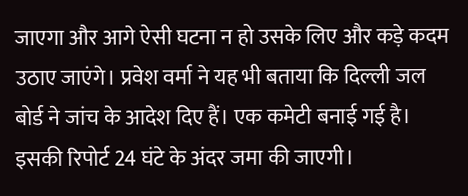जाएगा और आगे ऐसी घटना न हो उसके लिए और कड़े कदम उठाए जाएंगे। प्रवेश वर्मा ने यह भी बताया कि दिल्ली जल बोर्ड ने जांच के आदेश दिए हैं। एक कमेटी बनाई गई है। इसकी रिपोर्ट 24 घंटे के अंदर जमा की जाएगी।